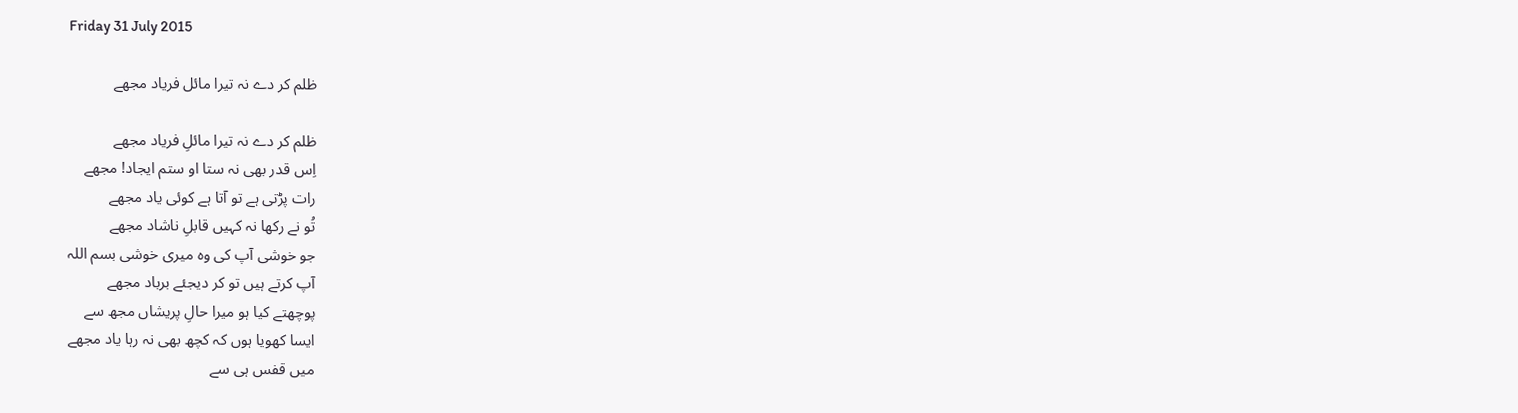Friday 31 July 2015

ظلم کر دے نہ تیرا مائل فریاد مجھے

ظلم کر دے نہ تیرا مائلِ فریاد مجھے
اِس قدر بھی نہ ستا او ستم ایجاد! مجھے
رات پڑتی ہے تو آتا ہے کوئی یاد مجھے
تُو نے رکھا نہ کہیں قابلِ ناشاد مجھے
جو خوشی آپ کی وہ میری خوشی بسم اللہ
آپ کرتے ہیں تو کر دیجئے برباد مجھے
پوچھتے کیا ہو میرا حالِ پریشاں مجھ سے
ایسا کھویا ہوں کہ کچھ بھی نہ رہا یاد مجھے
میں قفس ہی سے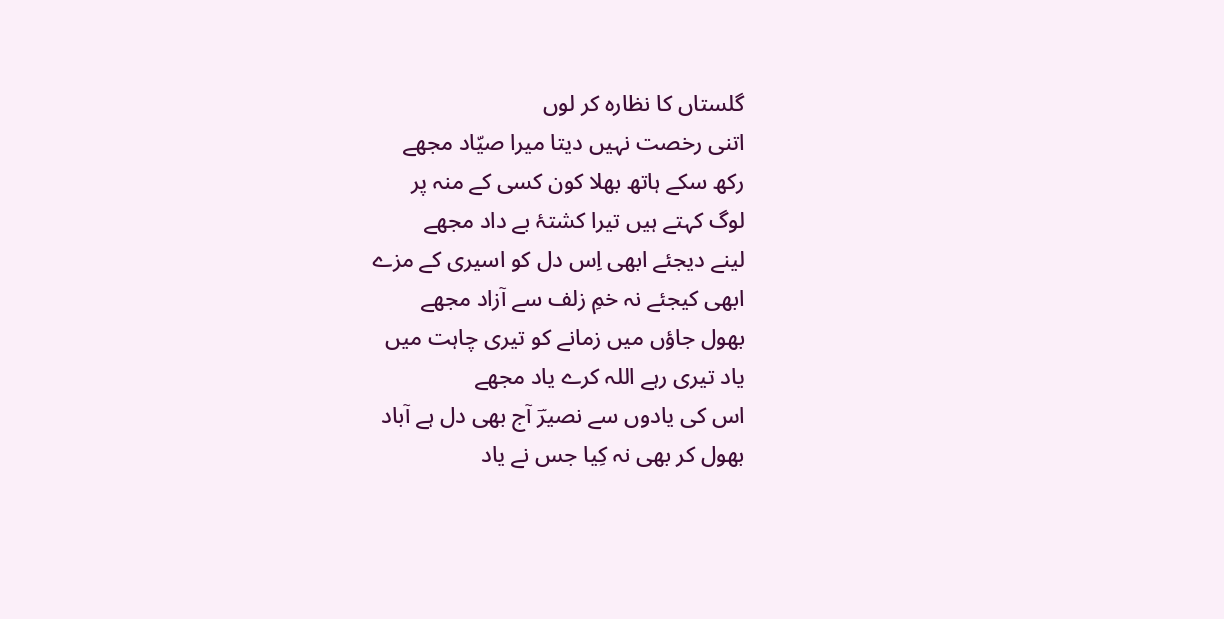گلستاں کا نظارہ کر لوں
اتنی رخصت نہیں دیتا میرا صیّاد مجھے
رکھ سکے ہاتھ بھلا کون کسی کے منہ پر
لوگ کہتے ہیں تیرا کشتۂ بے داد مجھے
لینے دیجئے ابھی اِس دل کو اسیری کے مزے
ابھی کیجئے نہ خمِ زلف سے آزاد مجھے
بھول جاؤں میں زمانے کو تیری چاہت میں
یاد تیری رہے اللہ کرے یاد مجھے
اس کی یادوں سے نصیرؔ آج بھی دل ہے آباد
بھول کر بھی نہ کِیا جس نے یاد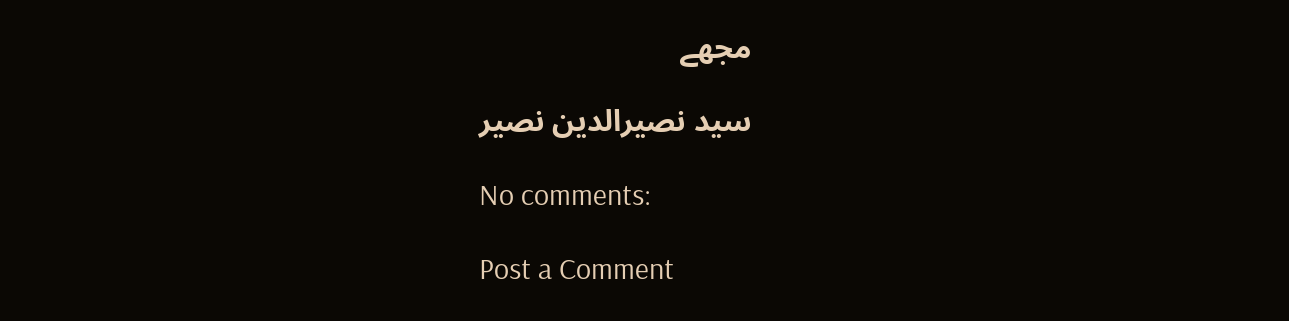مجھے

سید نصیرالدین نصیر

No comments:

Post a Comment